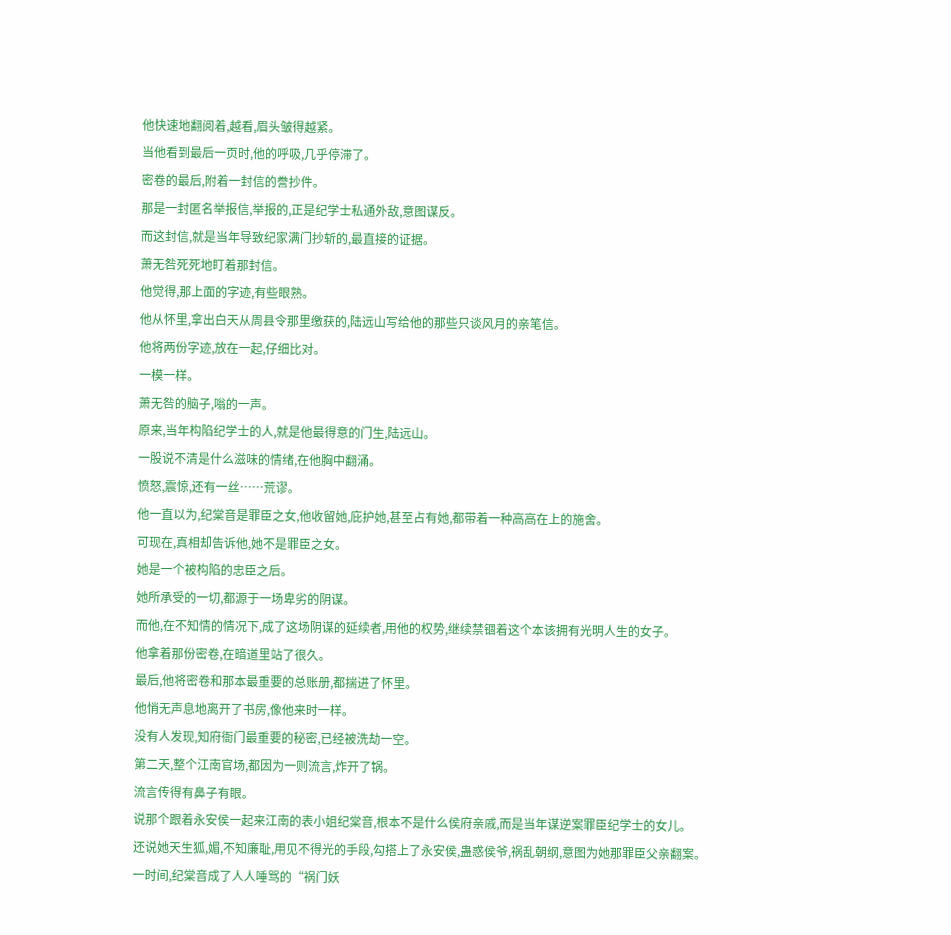他快速地翻阅着,越看,眉头皱得越紧。
当他看到最后一页时,他的呼吸,几乎停滞了。
密卷的最后,附着一封信的誊抄件。
那是一封匿名举报信,举报的,正是纪学士私通外敌,意图谋反。
而这封信,就是当年导致纪家满门抄斩的,最直接的证据。
萧无咎死死地盯着那封信。
他觉得,那上面的字迹,有些眼熟。
他从怀里,拿出白天从周县令那里缴获的,陆远山写给他的那些只谈风月的亲笔信。
他将两份字迹,放在一起,仔细比对。
一模一样。
萧无咎的脑子,嗡的一声。
原来,当年构陷纪学士的人,就是他最得意的门生,陆远山。
一股说不清是什么滋味的情绪,在他胸中翻涌。
愤怒,震惊,还有一丝……荒谬。
他一直以为,纪棠音是罪臣之女,他收留她,庇护她,甚至占有她,都带着一种高高在上的施舍。
可现在,真相却告诉他,她不是罪臣之女。
她是一个被构陷的忠臣之后。
她所承受的一切,都源于一场卑劣的阴谋。
而他,在不知情的情况下,成了这场阴谋的延续者,用他的权势,继续禁锢着这个本该拥有光明人生的女子。
他拿着那份密卷,在暗道里站了很久。
最后,他将密卷和那本最重要的总账册,都揣进了怀里。
他悄无声息地离开了书房,像他来时一样。
没有人发现,知府衙门最重要的秘密,已经被洗劫一空。
第二天,整个江南官场,都因为一则流言,炸开了锅。
流言传得有鼻子有眼。
说那个跟着永安侯一起来江南的表小姐纪棠音,根本不是什么侯府亲戚,而是当年谋逆案罪臣纪学士的女儿。
还说她天生狐,媚,不知廉耻,用见不得光的手段,勾搭上了永安侯,蛊惑侯爷,祸乱朝纲,意图为她那罪臣父亲翻案。
一时间,纪棠音成了人人唾骂的“祸门妖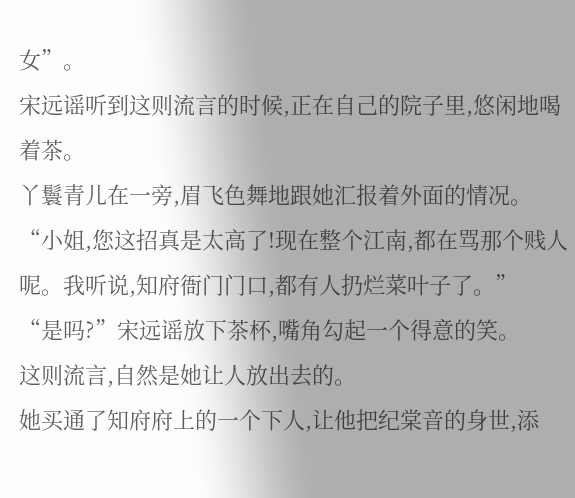女”。
宋远谣听到这则流言的时候,正在自己的院子里,悠闲地喝着茶。
丫鬟青儿在一旁,眉飞色舞地跟她汇报着外面的情况。
“小姐,您这招真是太高了!现在整个江南,都在骂那个贱人呢。我听说,知府衙门门口,都有人扔烂菜叶子了。”
“是吗?”宋远谣放下茶杯,嘴角勾起一个得意的笑。
这则流言,自然是她让人放出去的。
她买通了知府府上的一个下人,让他把纪棠音的身世,添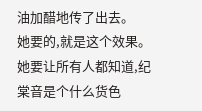油加醋地传了出去。
她要的,就是这个效果。
她要让所有人都知道,纪棠音是个什么货色